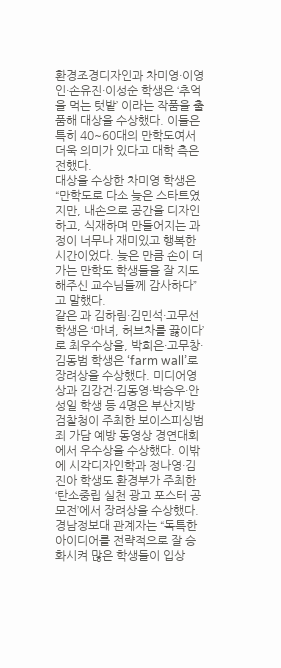환경조경디자인과 차미영·이영인·손유진·이성순 학생은 ‘추억을 먹는 텃밭’ 이라는 작품을 출품해 대상을 수상했다. 이들은 특히 40~60대의 만학도여서 더욱 의미가 있다고 대학 측은 전했다.
대상을 수상한 차미영 학생은 “만학도로 다소 늦은 스타트였지만, 내손으로 공간을 디자인하고, 식재하며 만들어지는 과정이 너무나 재미있고 행복한 시간이었다. 늦은 만큼 손이 더 가는 만학도 학생들을 잘 지도해주신 교수님들께 감사하다”고 말했다.
같은 과 김하림·김민석·고무선 학생은 ‘마녀, 허브차를 끓이다’로 최우수상을, 박희은·고무창·김동범 학생은 ‘farm wall’로 장려상을 수상했다. 미디어영상과 김강건·김동영·박승우·안성일 학생 등 4명은 부산지방검찰청이 주최한 보이스피싱범죄 가담 예방 동영상 경연대회에서 우수상을 수상했다. 이밖에 시각디자인학과 정나영·김진아 학생도 환경부가 주최한 ‘탄소중립 실천 광고 포스터 공모전’에서 장려상을 수상했다.
경남정보대 관계자는 “독특한 아이디어를 전략적으로 잘 승화시켜 많은 학생들이 입상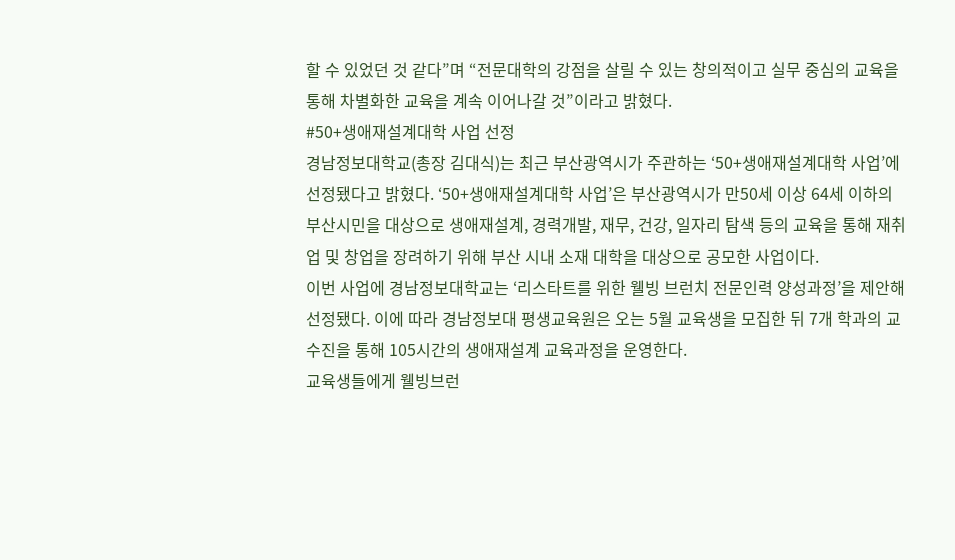할 수 있었던 것 같다”며 “전문대학의 강점을 살릴 수 있는 창의적이고 실무 중심의 교육을 통해 차별화한 교육을 계속 이어나갈 것”이라고 밝혔다.
#50+생애재설계대학 사업 선정
경남정보대학교(총장 김대식)는 최근 부산광역시가 주관하는 ‘50+생애재설계대학 사업’에 선정됐다고 밝혔다. ‘50+생애재설계대학 사업’은 부산광역시가 만50세 이상 64세 이하의 부산시민을 대상으로 생애재설계, 경력개발, 재무, 건강, 일자리 탐색 등의 교육을 통해 재취업 및 창업을 장려하기 위해 부산 시내 소재 대학을 대상으로 공모한 사업이다.
이번 사업에 경남정보대학교는 ‘리스타트를 위한 웰빙 브런치 전문인력 양성과정’을 제안해 선정됐다. 이에 따라 경남정보대 평생교육원은 오는 5월 교육생을 모집한 뒤 7개 학과의 교수진을 통해 105시간의 생애재설계 교육과정을 운영한다.
교육생들에게 웰빙브런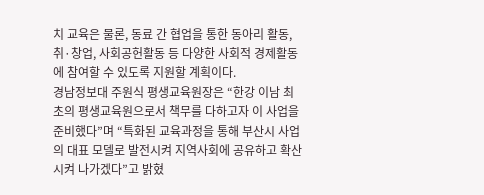치 교육은 물론, 동료 간 협업을 통한 동아리 활동, 취·창업, 사회공헌활동 등 다양한 사회적 경제활동에 참여할 수 있도록 지원할 계획이다.
경남정보대 주원식 평생교육원장은 “한강 이남 최초의 평생교육원으로서 책무를 다하고자 이 사업을 준비했다”며 “특화된 교육과정을 통해 부산시 사업의 대표 모델로 발전시켜 지역사회에 공유하고 확산시켜 나가겠다”고 밝혔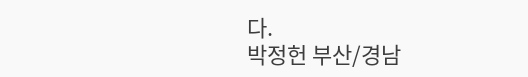다.
박정헌 부산/경남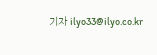기자 ilyo33@ilyo.co.kr